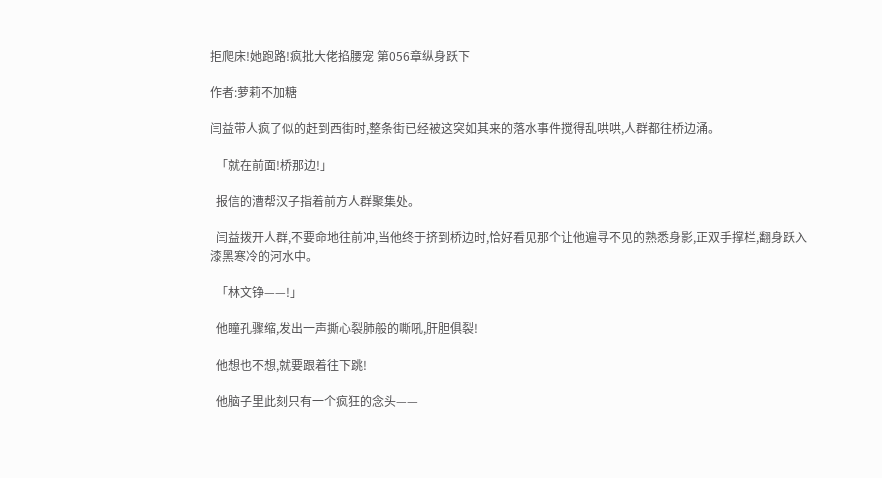拒爬床!她跑路!疯批大佬掐腰宠 第056章纵身跃下

作者:萝莉不加糖

闫益带人疯了似的赶到西街时,整条街已经被这突如其来的落水事件搅得乱哄哄,人群都往桥边涌。

  「就在前面!桥那边!」

  报信的漕帮汉子指着前方人群聚集处。

  闫益拨开人群,不要命地往前冲,当他终于挤到桥边时,恰好看见那个让他遍寻不见的熟悉身影,正双手撑栏,翻身跃入漆黑寒冷的河水中。

  「林文铮——!」

  他瞳孔骤缩,发出一声撕心裂肺般的嘶吼,肝胆俱裂!

  他想也不想,就要跟着往下跳!

  他脑子里此刻只有一个疯狂的念头——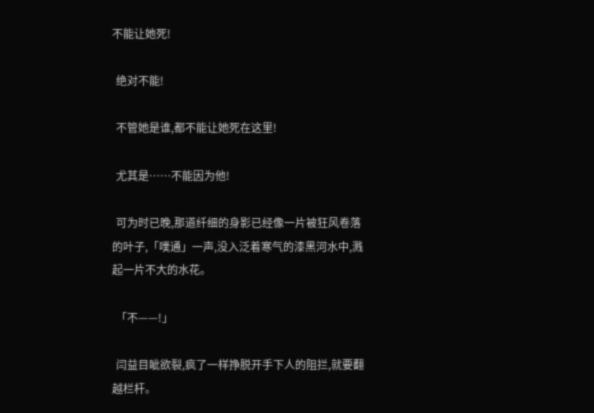不能让她死!

  绝对不能!

  不管她是谁,都不能让她死在这里!

  尤其是……不能因为他!

  可为时已晚,那道纤细的身影已经像一片被狂风卷落的叶子,「噗通」一声,没入泛着寒气的漆黑河水中,溅起一片不大的水花。

  「不——!」

  闫益目眦欲裂,疯了一样挣脱开手下人的阻拦,就要翻越栏杆。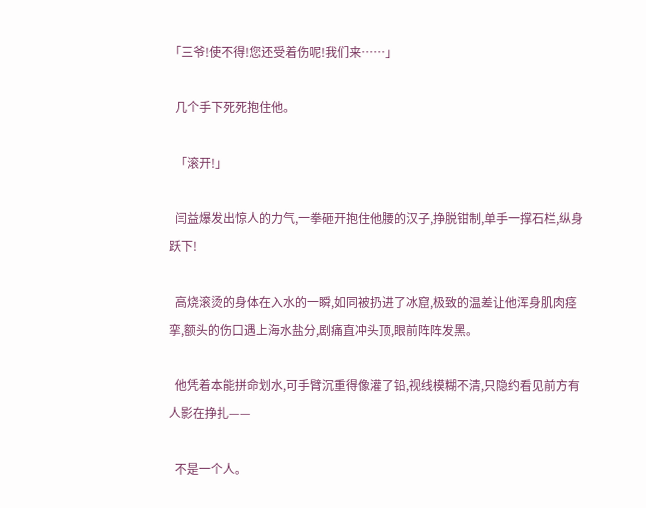「三爷!使不得!您还受着伤呢!我们来……」

  几个手下死死抱住他。

  「滚开!」

  闫益爆发出惊人的力气,一拳砸开抱住他腰的汉子,挣脱钳制,单手一撑石栏,纵身跃下!

  高烧滚烫的身体在入水的一瞬,如同被扔进了冰窟,极致的温差让他浑身肌肉痉挛,额头的伤口遇上海水盐分,剧痛直冲头顶,眼前阵阵发黑。

  他凭着本能拼命划水,可手臂沉重得像灌了铅,视线模糊不清,只隐约看见前方有人影在挣扎——

  不是一个人。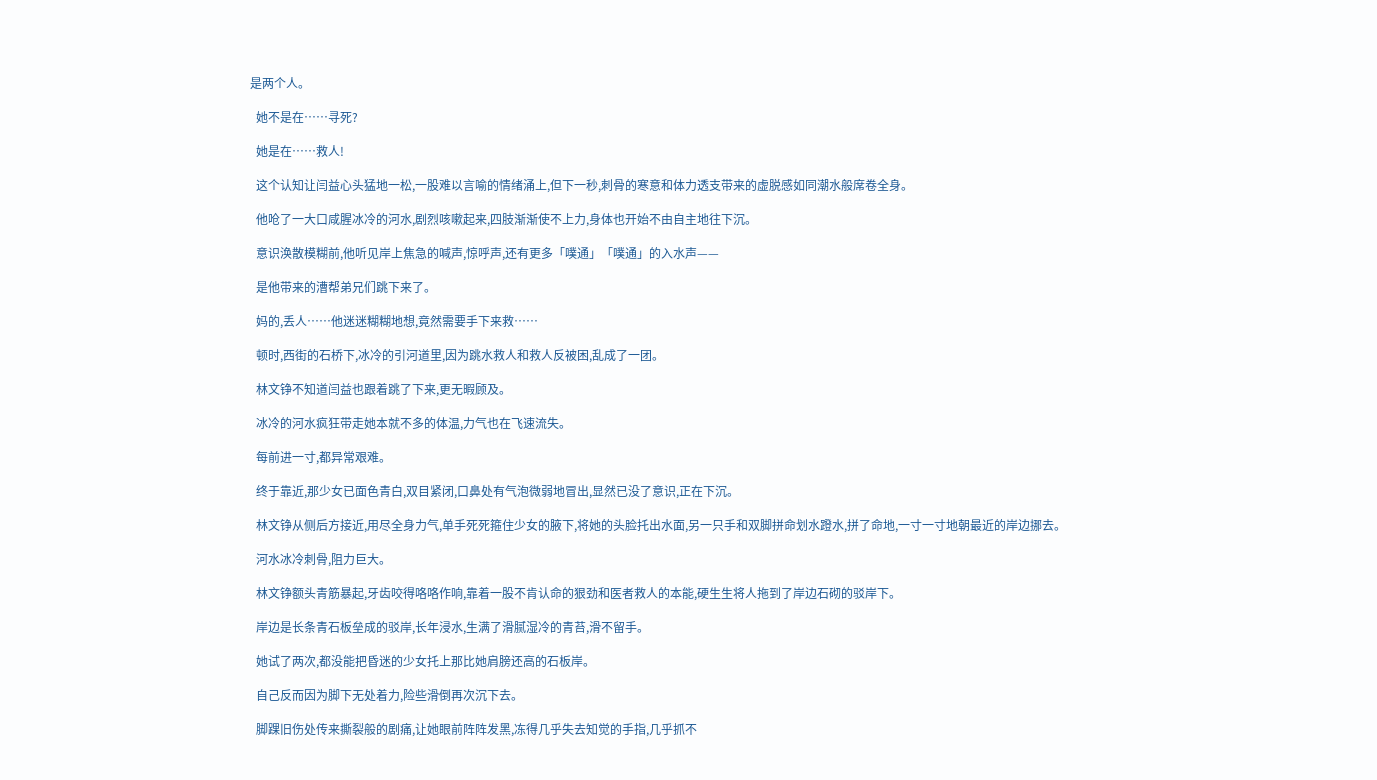是两个人。

  她不是在……寻死?

  她是在……救人!

  这个认知让闫益心头猛地一松,一股难以言喻的情绪涌上,但下一秒,刺骨的寒意和体力透支带来的虚脱感如同潮水般席卷全身。

  他呛了一大口咸腥冰冷的河水,剧烈咳嗽起来,四肢渐渐使不上力,身体也开始不由自主地往下沉。

  意识涣散模糊前,他听见岸上焦急的喊声,惊呼声,还有更多「噗通」「噗通」的入水声——

  是他带来的漕帮弟兄们跳下来了。

  妈的,丢人……他迷迷糊糊地想,竟然需要手下来救……

  顿时,西街的石桥下,冰冷的引河道里,因为跳水救人和救人反被困,乱成了一团。

  林文铮不知道闫益也跟着跳了下来,更无暇顾及。

  冰冷的河水疯狂带走她本就不多的体温,力气也在飞速流失。

  每前进一寸,都异常艰难。

  终于靠近,那少女已面色青白,双目紧闭,口鼻处有气泡微弱地冒出,显然已没了意识,正在下沉。

  林文铮从侧后方接近,用尽全身力气,单手死死箍住少女的腋下,将她的头脸托出水面,另一只手和双脚拼命划水蹬水,拼了命地,一寸一寸地朝最近的岸边挪去。

  河水冰冷刺骨,阻力巨大。

  林文铮额头青筋暴起,牙齿咬得咯咯作响,靠着一股不肯认命的狠劲和医者救人的本能,硬生生将人拖到了岸边石砌的驳岸下。

  岸边是长条青石板垒成的驳岸,长年浸水,生满了滑腻湿冷的青苔,滑不留手。

  她试了两次,都没能把昏迷的少女托上那比她肩膀还高的石板岸。

  自己反而因为脚下无处着力,险些滑倒再次沉下去。

  脚踝旧伤处传来撕裂般的剧痛,让她眼前阵阵发黑,冻得几乎失去知觉的手指,几乎抓不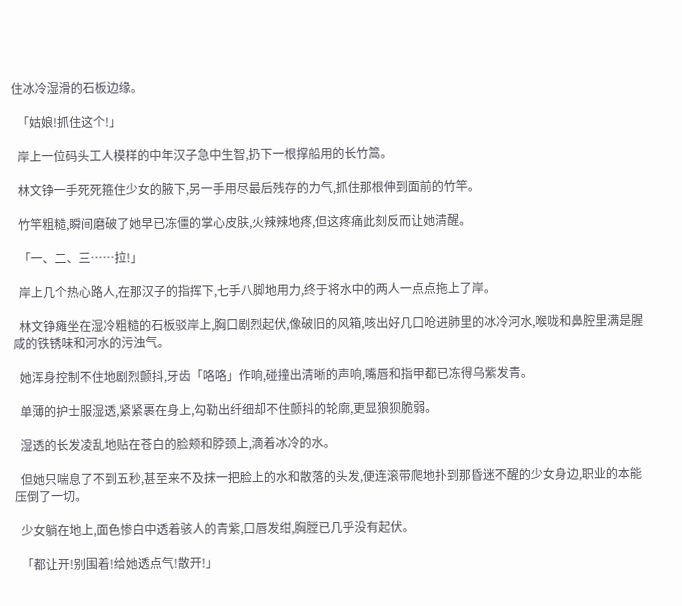住冰冷湿滑的石板边缘。

  「姑娘!抓住这个!」

  岸上一位码头工人模样的中年汉子急中生智,扔下一根撑船用的长竹篙。

  林文铮一手死死箍住少女的腋下,另一手用尽最后残存的力气,抓住那根伸到面前的竹竿。

  竹竿粗糙,瞬间磨破了她早已冻僵的掌心皮肤,火辣辣地疼,但这疼痛此刻反而让她清醒。

  「一、二、三……拉!」

  岸上几个热心路人,在那汉子的指挥下,七手八脚地用力,终于将水中的两人一点点拖上了岸。

  林文铮瘫坐在湿冷粗糙的石板驳岸上,胸口剧烈起伏,像破旧的风箱,咳出好几口呛进肺里的冰冷河水,喉咙和鼻腔里满是腥咸的铁锈味和河水的污浊气。

  她浑身控制不住地剧烈颤抖,牙齿「咯咯」作响,碰撞出清晰的声响,嘴唇和指甲都已冻得乌紫发青。

  单薄的护士服湿透,紧紧裹在身上,勾勒出纤细却不住颤抖的轮廓,更显狼狈脆弱。

  湿透的长发凌乱地贴在苍白的脸颊和脖颈上,滴着冰冷的水。

  但她只喘息了不到五秒,甚至来不及抹一把脸上的水和散落的头发,便连滚带爬地扑到那昏迷不醒的少女身边,职业的本能压倒了一切。

  少女躺在地上,面色惨白中透着骇人的青紫,口唇发绀,胸膛已几乎没有起伏。

  「都让开!别围着!给她透点气!散开!」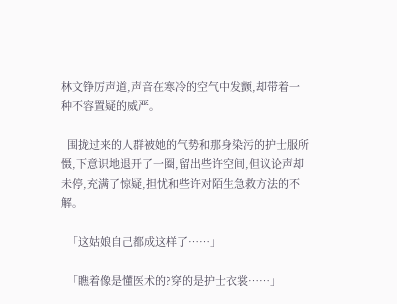林文铮厉声道,声音在寒冷的空气中发颤,却带着一种不容置疑的威严。

  围拢过来的人群被她的气势和那身染污的护士服所慑,下意识地退开了一圈,留出些许空间,但议论声却未停,充满了惊疑,担忧和些许对陌生急救方法的不解。

  「这姑娘自己都成这样了……」

  「瞧着像是懂医术的?穿的是护士衣裳……」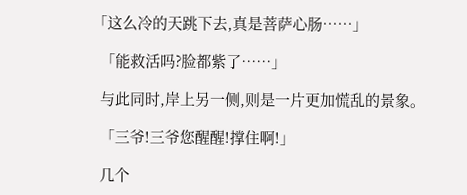「这么冷的天跳下去,真是菩萨心肠……」

  「能救活吗?脸都紫了……」

  与此同时,岸上另一侧,则是一片更加慌乱的景象。

  「三爷!三爷您醒醒!撑住啊!」

  几个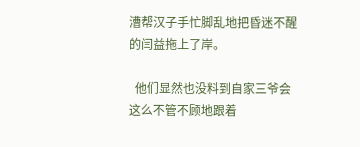漕帮汉子手忙脚乱地把昏迷不醒的闫益拖上了岸。

  他们显然也没料到自家三爷会这么不管不顾地跟着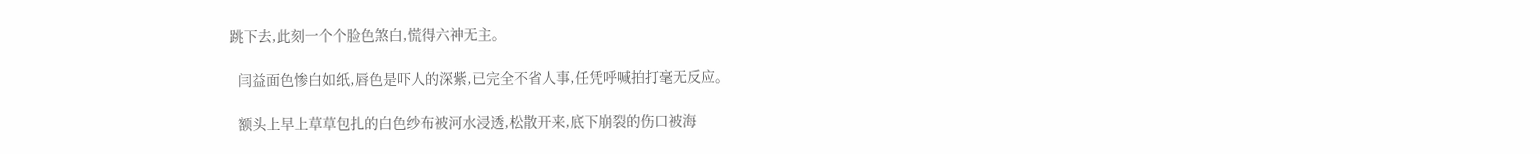跳下去,此刻一个个脸色煞白,慌得六神无主。

  闫益面色惨白如纸,唇色是吓人的深紫,已完全不省人事,任凭呼喊拍打毫无反应。

  额头上早上草草包扎的白色纱布被河水浸透,松散开来,底下崩裂的伤口被海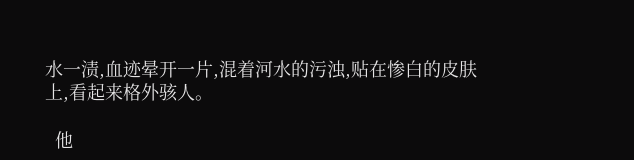水一渍,血迹晕开一片,混着河水的污浊,贴在惨白的皮肤上,看起来格外骇人。

  他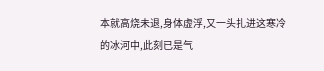本就高烧未退,身体虚浮,又一头扎进这寒冷的冰河中,此刻已是气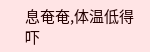息奄奄,体温低得吓